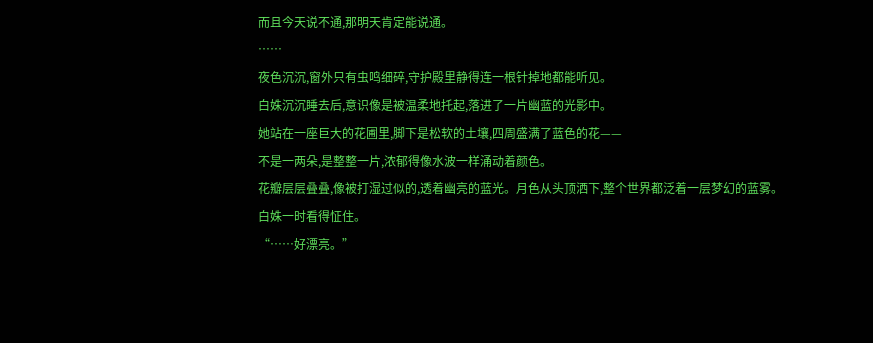而且今天说不通,那明天肯定能说通。
……
夜色沉沉,窗外只有虫鸣细碎,守护殿里静得连一根针掉地都能听见。
白姝沉沉睡去后,意识像是被温柔地托起,落进了一片幽蓝的光影中。
她站在一座巨大的花圃里,脚下是松软的土壤,四周盛满了蓝色的花——
不是一两朵,是整整一片,浓郁得像水波一样涌动着颜色。
花瓣层层叠叠,像被打湿过似的,透着幽亮的蓝光。月色从头顶洒下,整个世界都泛着一层梦幻的蓝雾。
白姝一时看得怔住。
“……好漂亮。”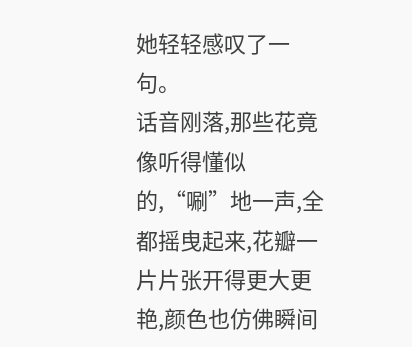她轻轻感叹了一句。
话音刚落,那些花竟像听得懂似的,“唰”地一声,全都摇曳起来,花瓣一片片张开得更大更艳,颜色也仿佛瞬间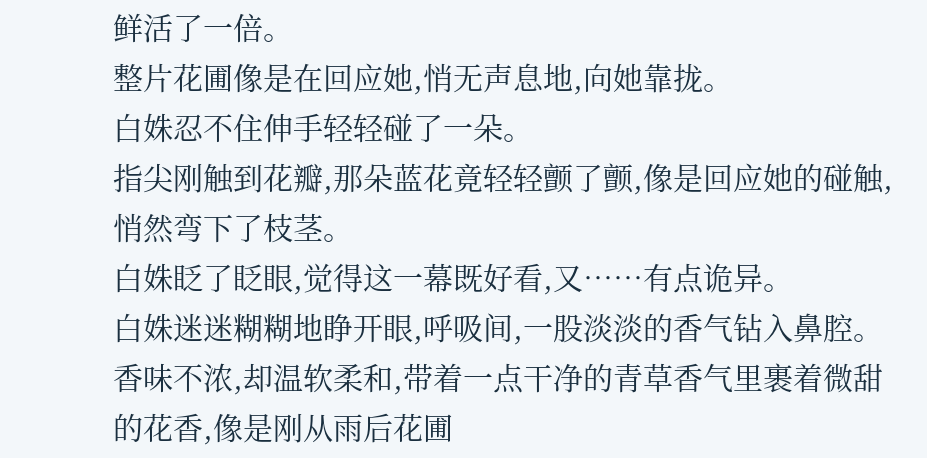鲜活了一倍。
整片花圃像是在回应她,悄无声息地,向她靠拢。
白姝忍不住伸手轻轻碰了一朵。
指尖刚触到花瓣,那朵蓝花竟轻轻颤了颤,像是回应她的碰触,悄然弯下了枝茎。
白姝眨了眨眼,觉得这一幕既好看,又……有点诡异。
白姝迷迷糊糊地睁开眼,呼吸间,一股淡淡的香气钻入鼻腔。
香味不浓,却温软柔和,带着一点干净的青草香气里裹着微甜的花香,像是刚从雨后花圃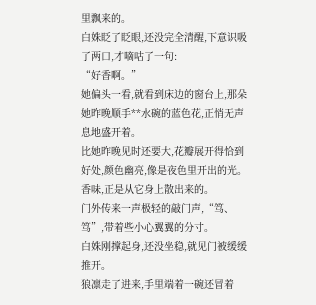里飘来的。
白姝眨了眨眼,还没完全清醒,下意识吸了两口,才嘀咕了一句:
“好香啊。”
她偏头一看,就看到床边的窗台上,那朵她昨晚顺手**水碗的蓝色花,正悄无声息地盛开着。
比她昨晚见时还要大,花瓣展开得恰到好处,颜色幽亮,像是夜色里开出的光。
香味,正是从它身上散出来的。
门外传来一声极轻的敲门声,“笃、笃”,带着些小心翼翼的分寸。
白姝刚撑起身,还没坐稳,就见门被缓缓推开。
狼凛走了进来,手里端着一碗还冒着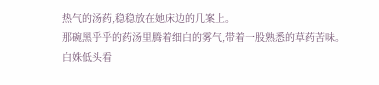热气的汤药,稳稳放在她床边的几案上。
那碗黑乎乎的药汤里腾着细白的雾气,带着一股熟悉的草药苦味。
白姝低头看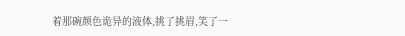着那碗颜色诡异的液体,挑了挑眉,笑了一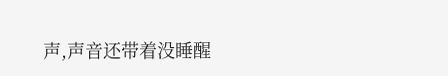声,声音还带着没睡醒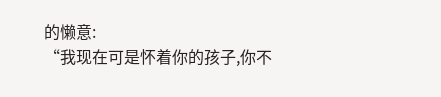的懒意:
“我现在可是怀着你的孩子,你不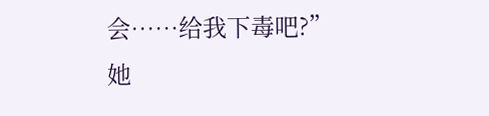会……给我下毒吧?”
她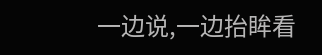一边说,一边抬眸看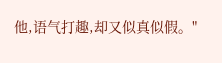他,语气打趣,却又似真似假。"